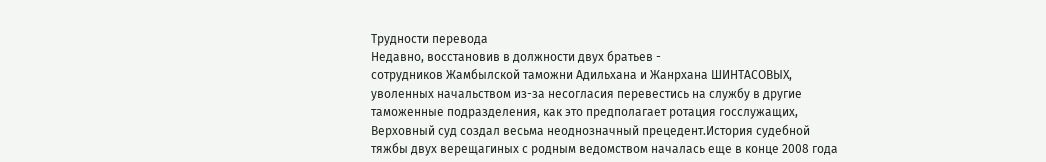Трудности перевода
Недавно, восстановив в должности двух братьев -
сотрудников Жамбылской таможни Адильхана и Жанрхана ШИНТАСОВЫХ, уволенных начальством из-за несогласия перевестись на службу в другие таможенные подразделения, как это предполагает ротация госслужащих, Верховный суд создал весьма неоднозначный прецедент.История судебной тяжбы двух верещагиных с родным ведомством началась еще в конце 2008 года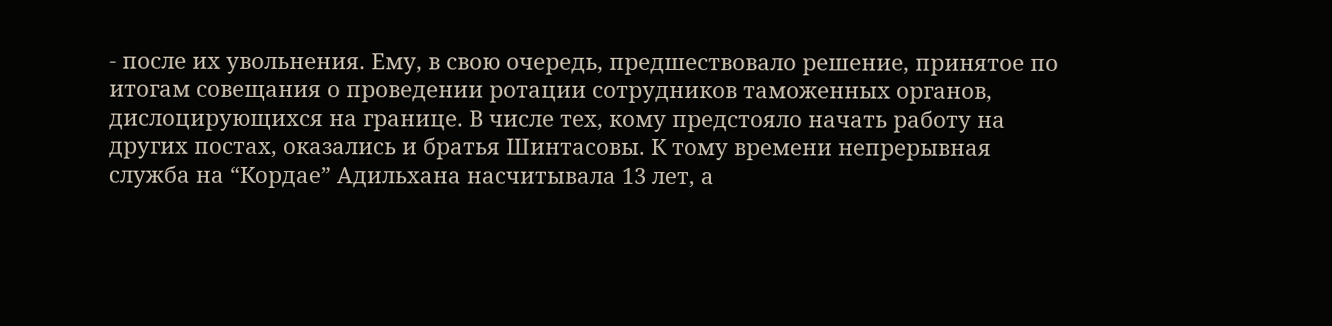- после их увольнения. Ему, в свою очередь, предшествовало решение, принятое по итогам совещания о проведении ротации сотрудников таможенных органов, дислоцирующихся на границе. В числе тех, кому предстояло начать работу на других постах, оказались и братья Шинтасовы. К тому времени непрерывная служба на “Кордае” Адильхана насчитывала 13 лет, а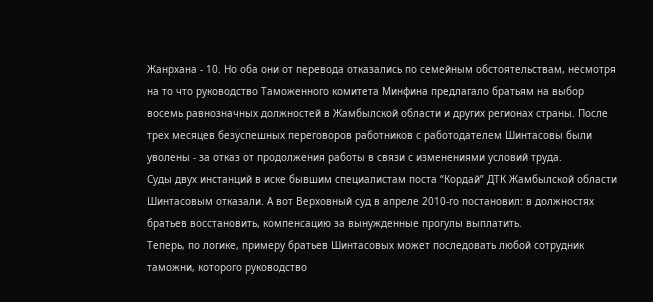Жанрхана - 10. Но оба они от перевода отказались по семейным обстоятельствам, несмотря на то что руководство Таможенного комитета Минфина предлагало братьям на выбор восемь равнозначных должностей в Жамбылской области и других регионах страны. После трех месяцев безуспешных переговоров работников с работодателем Шинтасовы были уволены - за отказ от продолжения работы в связи с изменениями условий труда.
Суды двух инстанций в иске бывшим специалистам поста “Кордай” ДТК Жамбылской области Шинтасовым отказали. А вот Верховный суд в апреле 2010-го постановил: в должностях братьев восстановить, компенсацию за вынужденные прогулы выплатить.
Теперь, по логике, примеру братьев Шинтасовых может последовать любой сотрудник таможни, которого руководство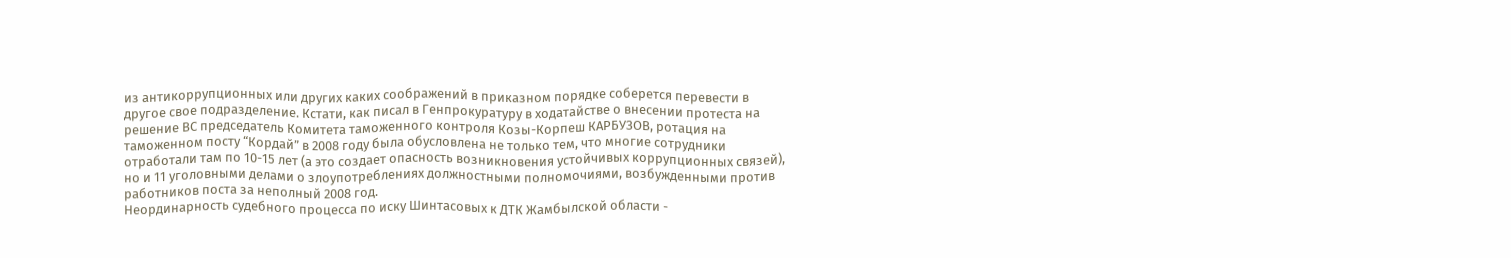из антикоррупционных или других каких соображений в приказном порядке соберется перевести в другое свое подразделение. Кстати, как писал в Генпрокуратуру в ходатайстве о внесении протеста на решение ВС председатель Комитета таможенного контроля Козы-Корпеш КАРБУЗОВ, ротация на таможенном посту “Кордай” в 2008 году была обусловлена не только тем, что многие сотрудники отработали там по 10-15 лет (а это создает опасность возникновения устойчивых коррупционных связей), но и 11 уголовными делами о злоупотреблениях должностными полномочиями, возбужденными против работников поста за неполный 2008 год.
Неординарность судебного процесса по иску Шинтасовых к ДТК Жамбылской области -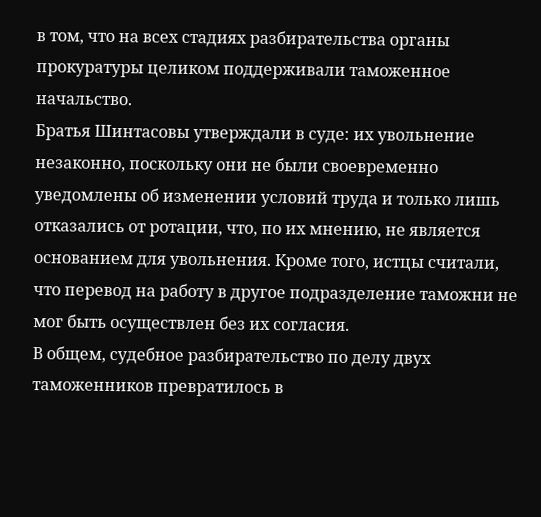в том, что на всех стадиях разбирательства органы прокуратуры целиком поддерживали таможенное начальство.
Братья Шинтасовы утверждали в суде: их увольнение незаконно, поскольку они не были своевременно уведомлены об изменении условий труда и только лишь отказались от ротации, что, по их мнению, не является основанием для увольнения. Кроме того, истцы считали, что перевод на работу в другое подразделение таможни не мог быть осуществлен без их согласия.
В общем, судебное разбирательство по делу двух таможенников превратилось в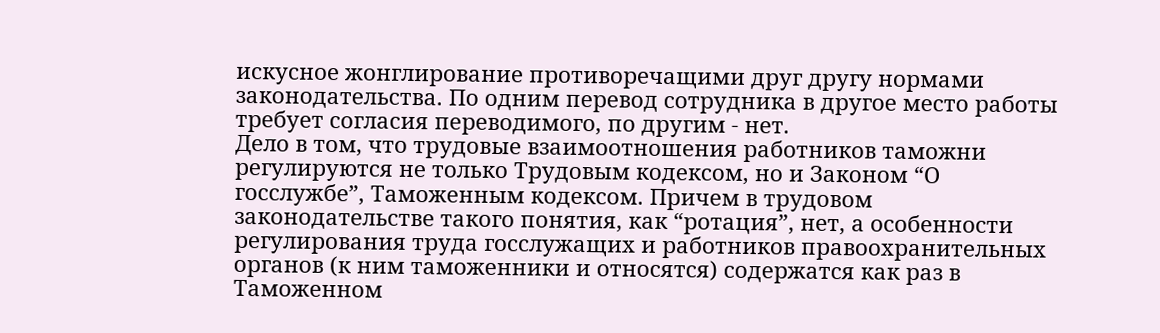искусное жонглирование противоречащими друг другу нормами законодательства. По одним перевод сотрудника в другое место работы требует согласия переводимого, по другим - нет.
Дело в том, что трудовые взаимоотношения работников таможни регулируются не только Трудовым кодексом, но и Законом “О госслужбе”, Таможенным кодексом. Причем в трудовом законодательстве такого понятия, как “ротация”, нет, а особенности регулирования труда госслужащих и работников правоохранительных органов (к ним таможенники и относятся) содержатся как раз в Таможенном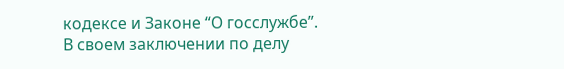кодексе и Законе “О госслужбе”.
В своем заключении по делу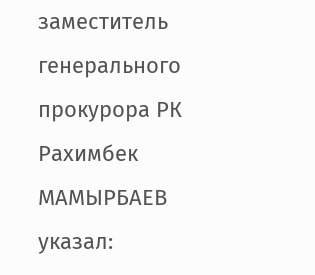заместитель генерального прокурора РК Рахимбек МАМЫРБАЕВ указал: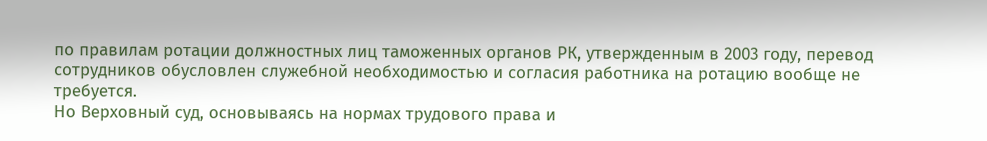по правилам ротации должностных лиц таможенных органов РК, утвержденным в 2003 году, перевод сотрудников обусловлен служебной необходимостью и согласия работника на ротацию вообще не требуется.
Но Верховный суд, основываясь на нормах трудового права и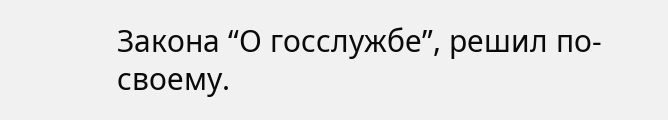Закона “О госслужбе”, решил по-своему.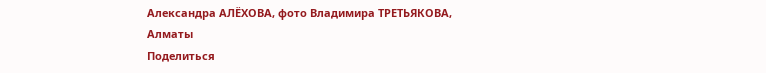Александра АЛЁХОВА, фото Владимира ТРЕТЬЯКОВА, Алматы
Поделиться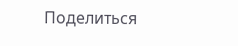Поделиться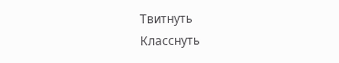Твитнуть
Класснуть